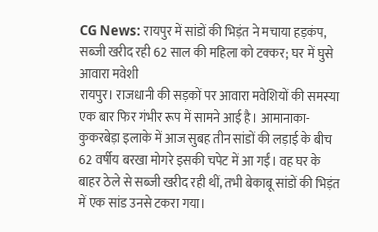CG News: रायपुर में सांडों की भिड़ंत ने मचाया हड़कंप, सब्जी खरीद रही 62 साल की महिला को टक्कर; घर में घुसे आवारा मवेशी
रायपुर। राजधानी की सड़कों पर आवारा मवेशियों की समस्या एक बार फिर गंभीर रूप में सामने आई है। आमानाका-कुकरबेड़ा इलाके में आज सुबह तीन सांडों की लड़ाई के बीच 62 वर्षीय बरखा मोगरे इसकी चपेट में आ गईं। वह घर के बाहर ठेले से सब्जी खरीद रही थीं, तभी बेकाबू सांडों की भिड़ंत में एक सांड उनसे टकरा गया।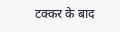टक्कर के बाद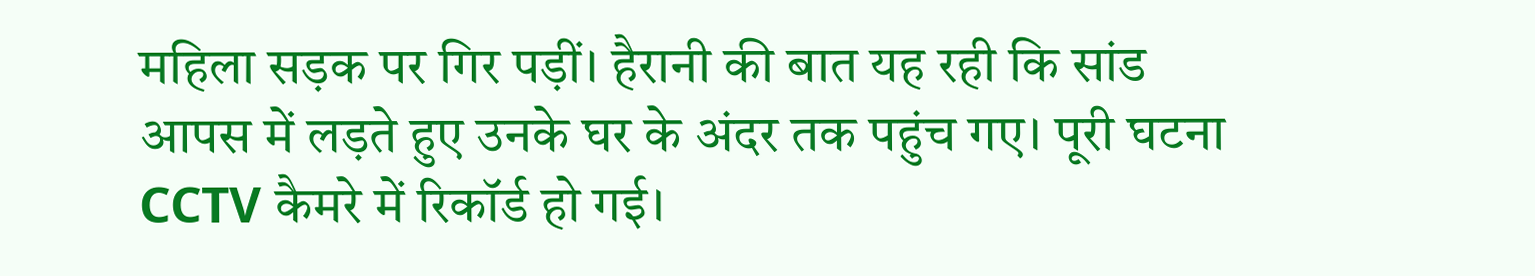महिला सड़क पर गिर पड़ीं। हैरानी की बात यह रही कि सांड आपस में लड़ते हुए उनके घर के अंदर तक पहुंच गए। पूरी घटना CCTV कैमरे में रिकॉर्ड हो गई।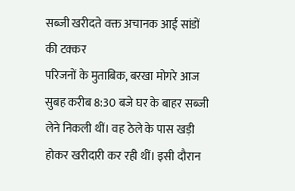सब्जी खरीदते वक्त अचानक आई सांडों की टक्कर
परिजनों के मुताबिक, बरखा मोगरे आज सुबह करीब 8:30 बजे घर के बाहर सब्जी लेने निकली थीं। वह ठेले के पास खड़ी होकर खरीदारी कर रही थीं। इसी दौरान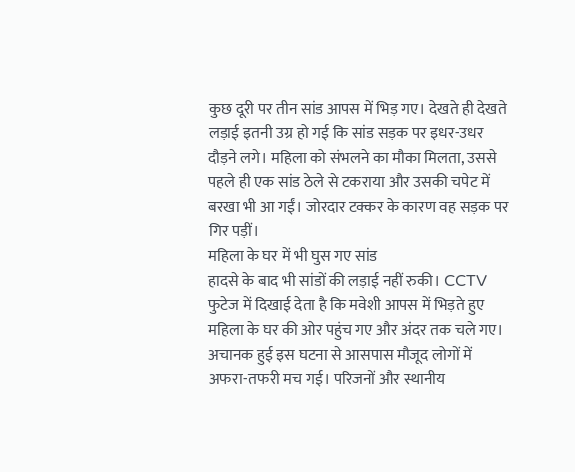कुछ दूरी पर तीन सांड आपस में भिड़ गए। देखते ही देखते लड़ाई इतनी उग्र हो गई कि सांड सड़क पर इधर-उधर दौड़ने लगे। महिला को संभलने का मौका मिलता, उससे पहले ही एक सांड ठेले से टकराया और उसकी चपेट में बरखा भी आ गईं। जोरदार टक्कर के कारण वह सड़क पर गिर पड़ीं।
महिला के घर में भी घुस गए सांड
हादसे के बाद भी सांडों की लड़ाई नहीं रुकी। CCTV फुटेज में दिखाई देता है कि मवेशी आपस में भिड़ते हुए महिला के घर की ओर पहुंच गए और अंदर तक चले गए। अचानक हुई इस घटना से आसपास मौजूद लोगों में अफरा-तफरी मच गई। परिजनों और स्थानीय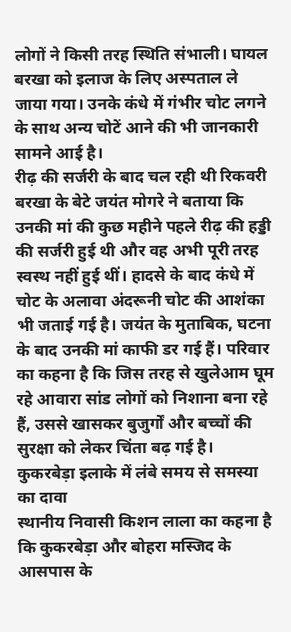लोगों ने किसी तरह स्थिति संभाली। घायल बरखा को इलाज के लिए अस्पताल ले जाया गया। उनके कंधे में गंभीर चोट लगने के साथ अन्य चोटें आने की भी जानकारी सामने आई है।
रीढ़ की सर्जरी के बाद चल रही थी रिकवरी
बरखा के बेटे जयंत मोगरे ने बताया कि उनकी मां की कुछ महीने पहले रीढ़ की हड्डी की सर्जरी हुई थी और वह अभी पूरी तरह स्वस्थ नहीं हुई थीं। हादसे के बाद कंधे में चोट के अलावा अंदरूनी चोट की आशंका भी जताई गई है। जयंत के मुताबिक, घटना के बाद उनकी मां काफी डर गई हैं। परिवार का कहना है कि जिस तरह से खुलेआम घूम रहे आवारा सांड लोगों को निशाना बना रहे हैं, उससे खासकर बुजुर्गों और बच्चों की सुरक्षा को लेकर चिंता बढ़ गई है।
कुकरबेड़ा इलाके में लंबे समय से समस्या का दावा
स्थानीय निवासी किशन लाला का कहना है कि कुकरबेड़ा और बोहरा मस्जिद के आसपास के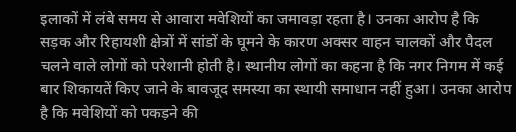इलाकों में लंबे समय से आवारा मवेशियों का जमावड़ा रहता है। उनका आरोप है कि सड़क और रिहायशी क्षेत्रों में सांडों के घूमने के कारण अक्सर वाहन चालकों और पैदल चलने वाले लोगों को परेशानी होती है। स्थानीय लोगों का कहना है कि नगर निगम में कई बार शिकायतें किए जाने के बावजूद समस्या का स्थायी समाधान नहीं हुआ। उनका आरोप है कि मवेशियों को पकड़ने की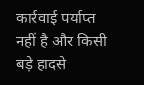कार्रवाई पर्याप्त नहीं है और किसी बड़े हादसे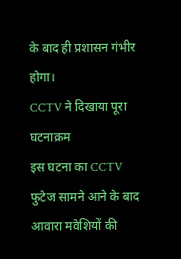के बाद ही प्रशासन गंभीर होगा।
CCTV ने दिखाया पूरा घटनाक्रम
इस घटना का CCTV फुटेज सामने आने के बाद आवारा मवेशियों की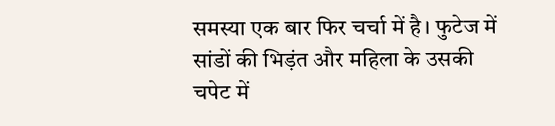समस्या एक बार फिर चर्चा में है। फुटेज में सांडों की भिड़ंत और महिला के उसकी चपेट में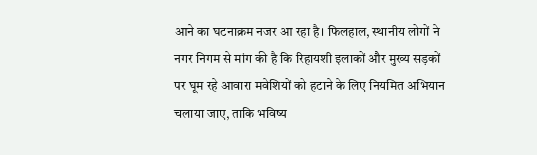आने का घटनाक्रम नजर आ रहा है। फिलहाल, स्थानीय लोगों ने नगर निगम से मांग की है कि रिहायशी इलाकों और मुख्य सड़कों पर घूम रहे आवारा मवेशियों को हटाने के लिए नियमित अभियान चलाया जाए, ताकि भविष्य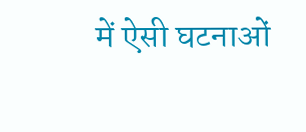में ऐसी घटनाओं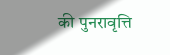की पुनरावृत्ति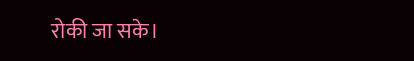रोकी जा सके।